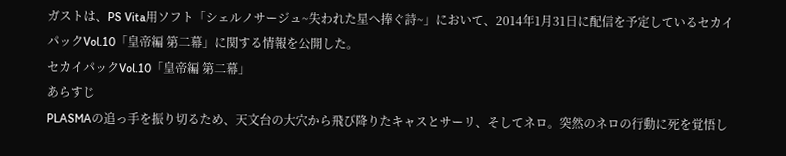ガストは、PS Vita用ソフト「シェルノサージュ~失われた星へ捧ぐ詩~」において、2014年1月31日に配信を予定しているセカイパックVol.10「皇帝編 第二幕」に関する情報を公開した。
セカイパックVol.10「皇帝編 第二幕」
あらすじ
PLASMAの追っ手を振り切るため、天文台の大穴から飛び降りたキャスとサーリ、そしてネロ。突然のネロの行動に死を覚悟し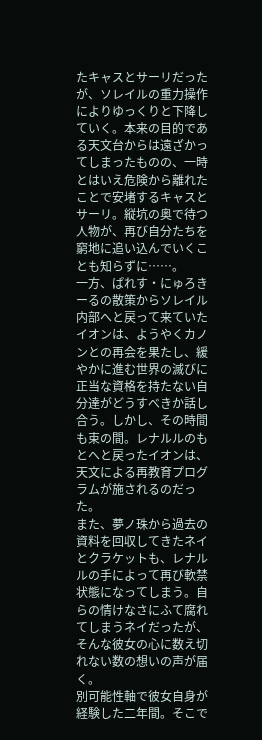たキャスとサーリだったが、ソレイルの重力操作によりゆっくりと下降していく。本来の目的である天文台からは遠ざかってしまったものの、一時とはいえ危険から離れたことで安堵するキャスとサーリ。縦坑の奥で待つ人物が、再び自分たちを窮地に追い込んでいくことも知らずに……。
一方、ぱれす・にゅろきーるの散策からソレイル内部へと戻って来ていたイオンは、ようやくカノンとの再会を果たし、緩やかに進む世界の滅びに正当な資格を持たない自分達がどうすべきか話し合う。しかし、その時間も束の間。レナルルのもとへと戻ったイオンは、天文による再教育プログラムが施されるのだった。
また、夢ノ珠から過去の資料を回収してきたネイとクラケットも、レナルルの手によって再び軟禁状態になってしまう。自らの情けなさにふて腐れてしまうネイだったが、そんな彼女の心に数え切れない数の想いの声が届く。
別可能性軸で彼女自身が経験した二年間。そこで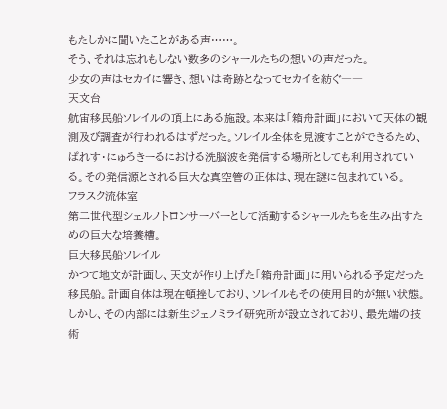もたしかに聞いたことがある声……。
そう、それは忘れもしない数多のシャールたちの想いの声だった。
少女の声はセカイに響き、想いは奇跡となってセカイを紡ぐ――
天文台
航宙移民船ソレイルの頂上にある施設。本来は「箱舟計画」において天体の観測及び調査が行われるはずだった。ソレイル全体を見渡すことができるため、ぱれす・にゅろきーるにおける洗脳波を発信する場所としても利用されている。その発信源とされる巨大な真空管の正体は、現在謎に包まれている。
フラスク流体室
第二世代型シェルノトロンサーバーとして活動するシャールたちを生み出すための巨大な培養槽。
巨大移民船ソレイル
かつて地文が計画し、天文が作り上げた「箱舟計画」に用いられる予定だった移民船。計画自体は現在頓挫しており、ソレイルもその使用目的が無い状態。しかし、その内部には新生ジェノミライ研究所が設立されており、最先端の技術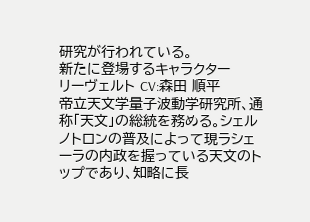研究が行われている。
新たに登場するキャラクター
リーヴェルト CV:森田 順平
帝立天文学量子波動学研究所、通称「天文」の総統を務める。シェルノトロンの普及によって現ラシェーラの内政を握っている天文のトップであり、知略に長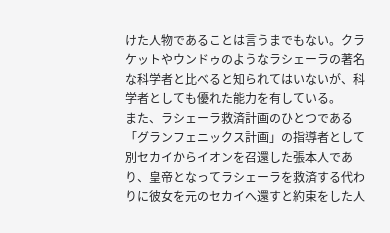けた人物であることは言うまでもない。クラケットやウンドゥのようなラシェーラの著名な科学者と比べると知られてはいないが、科学者としても優れた能力を有している。
また、ラシェーラ救済計画のひとつである「グランフェニックス計画」の指導者として別セカイからイオンを召還した張本人であり、皇帝となってラシェーラを救済する代わりに彼女を元のセカイへ還すと約束をした人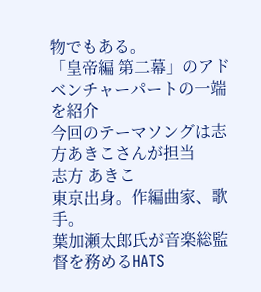物でもある。
「皇帝編 第二幕」のアドベンチャーパートの一端を紹介
今回のテーマソングは志方あきこさんが担当
志方 あきこ
東京出身。作編曲家、歌手。
葉加瀬太郎氏が音楽総監督を務めるHATS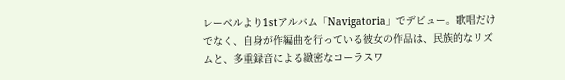レーベルより1stアルバム「Navigatoria」でデビュー。歌唱だけでなく、自身が作編曲を行っている彼女の作品は、民族的なリズムと、多重録音による緻密なコーラスワ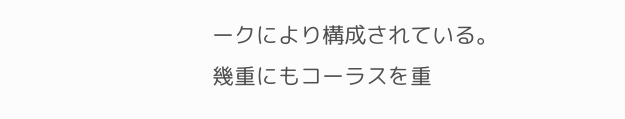ークにより構成されている。
幾重にもコーラスを重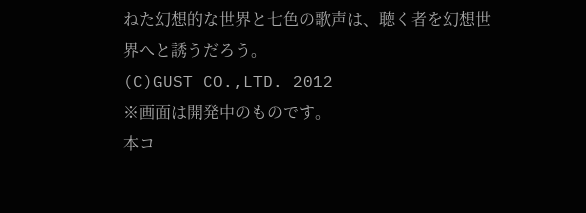ねた幻想的な世界と七色の歌声は、聴く者を幻想世界へと誘うだろう。
(C)GUST CO.,LTD. 2012
※画面は開発中のものです。
本コ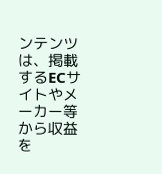ンテンツは、掲載するECサイトやメーカー等から収益を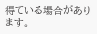得ている場合があります。